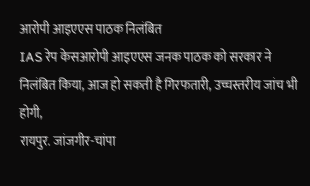आरोपी आइएएस पाठक निलंबित
IAS रेप केसआरोपी आइएएस जनक पाठक को सरकार ने निलंबित किया, आज हो सकती है गिरफतारी, उच्चस्तरीय जांच भी होगी,
रायपुर. जांजगीर-चांपा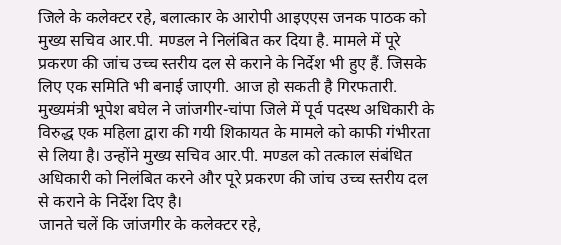जिले के कलेक्टर रहे, बलात्कार के आरोपी आइएएस जनक पाठक को मुख्य सचिव आर.पी. मण्डल ने निलंबित कर दिया है. मामले में पूरे प्रकरण की जांच उच्च स्तरीय दल से कराने के निर्देश भी हुए हैं. जिसके लिए एक समिति भी बनाई जाएगी. आज हो सकती है गिरफतारी.
मुख्यमंत्री भूपेश बघेल ने जांजगीर-चांपा जिले में पूर्व पदस्थ अधिकारी के विरुद्ध एक महिला द्वारा की गयी शिकायत के मामले को काफी गंभीरता से लिया है। उन्होंने मुख्य सचिव आर.पी. मण्डल को तत्काल संबंधित अधिकारी को निलंबित करने और पूरे प्रकरण की जांच उच्च स्तरीय दल से कराने के निर्देश दिए है।
जानते चलें कि जांजगीर के कलेक्टर रहे,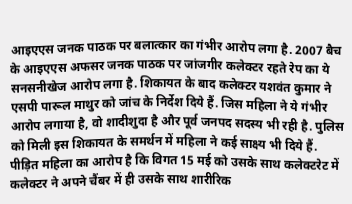आइएएस जनक पाठक पर बलात्कार का गंभीर आरोप लगा है. 2007 बैच के आइएएस अफसर जनक पाठक पर जांजगीर कलेक्टर रहते रेप का ये सनसनीखेज आरोप लगा है. शिकायत के बाद कलेक्टर यशवंत कुमार ने एसपी पारूल माथुर को जांच के निर्देश दिये हैं. जिस महिला ने ये गंभीर आरोप लगाया है, वो शादीशुदा है और पूर्व जनपद सदस्य भी रही है. पुलिस को मिली इस शिकायत के समर्थन में महिला ने कई साक्ष्य भी दिये हैं.
पीड़ित महिला का आरोप है कि विगत 15 मई को उसके साथ कलेक्टरेट में कलेक्टर ने अपने चैंबर में ही उसके साथ शारीरिक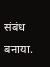संबंध बनाया.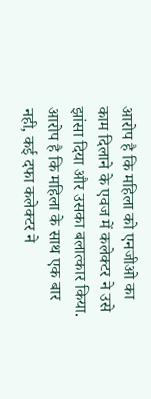आरोप है कि महिला को एनजीओ का काम दिलाने के एवज में कलेक्टर ने उसे झांसा दिया और उसका बलात्कार किया. आरोप है कि महिला के साथ एक बार नही, कई दफा कलेक्टर ने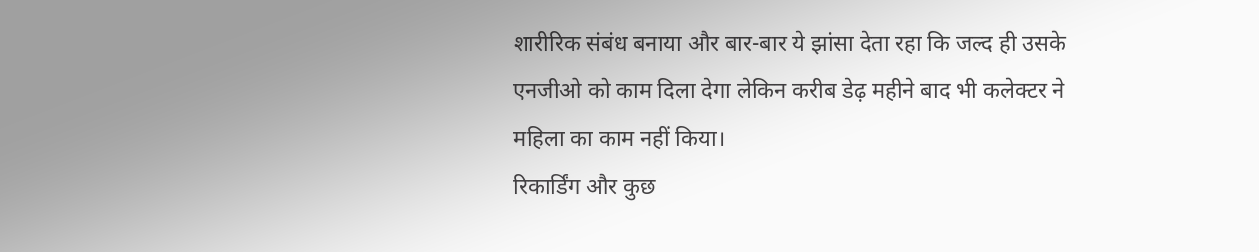शारीरिक संबंध बनाया और बार-बार ये झांसा देता रहा कि जल्द ही उसके एनजीओ को काम दिला देगा लेकिन करीब डेढ़ महीने बाद भी कलेक्टर ने महिला का काम नहीं किया।
रिकार्डिंग और कुछ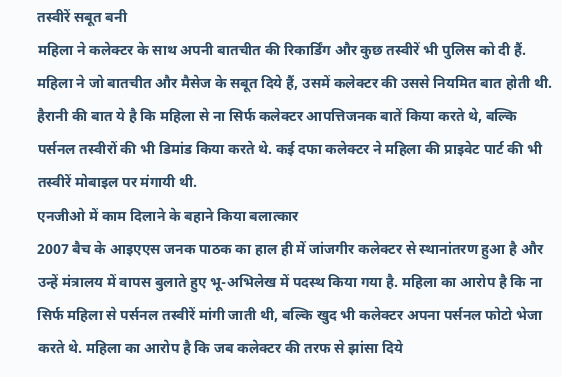तस्वीरें सबूत बनी
महिला ने कलेक्टर के साथ अपनी बातचीत की रिकार्डिंग और कुछ तस्वीरें भी पुलिस को दी हैं. महिला ने जो बातचीत और मैसेज के सबूत दिये हैं, उसमें कलेक्टर की उससे नियमित बात होती थी. हैरानी की बात ये है कि महिला से ना सिर्फ कलेक्टर आपत्तिजनक बातें किया करते थे, बल्कि पर्सनल तस्वीरों की भी डिमांड किया करते थे. कई दफा कलेक्टर ने महिला की प्राइवेट पार्ट की भी तस्वीरें मोबाइल पर मंगायी थी.
एनजीओ में काम दिलाने के बहाने किया बलात्कार
2007 बैच के आइएएस जनक पाठक का हाल ही में जांजगीर कलेक्टर से स्थानांतरण हुआ है और उन्हें मंत्रालय में वापस बुलाते हुए भू-अभिलेख में पदस्थ किया गया है. महिला का आरोप है कि ना सिर्फ महिला से पर्सनल तस्वीरें मांगी जाती थी, बल्कि खुद भी कलेक्टर अपना पर्सनल फोटो भेजा करते थे. महिला का आरोप है कि जब कलेक्टर की तरफ से झांसा दिये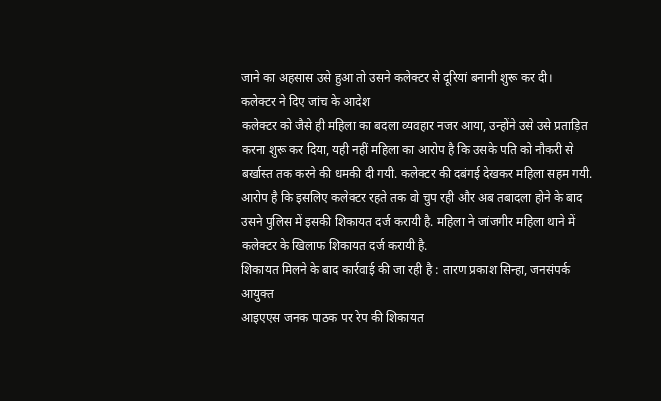जाने का अहसास उसे हुआ तो उसने कलेक्टर से दूरियां बनानी शुरू कर दी।
कलेक्टर ने दिए जांच के आदेश
कलेक्टर को जैसे ही महिला का बदला व्यवहार नजर आया, उन्होंने उसे उसे प्रताड़ित करना शुरू कर दिया, यही नहीं महिला का आरोप है कि उसके पति को नौकरी से बर्खास्त तक करने की धमकी दी गयी. कलेक्टर की दबंगई देखकर महिला सहम गयी. आरोप है कि इसलिए कलेक्टर रहते तक वो चुप रही और अब तबादला होने के बाद उसने पुलिस में इसकी शिकायत दर्ज करायी है. महिला ने जांजगीर महिला थाने में कलेक्टर के खिलाफ शिकायत दर्ज करायी है.
शिकायत मिलने के बाद कार्रवाई की जा रही है : तारण प्रकाश सिन्हा, जनसंपर्क आयुक्त
आइएएस जनक पाठक पर रेप की शिकायत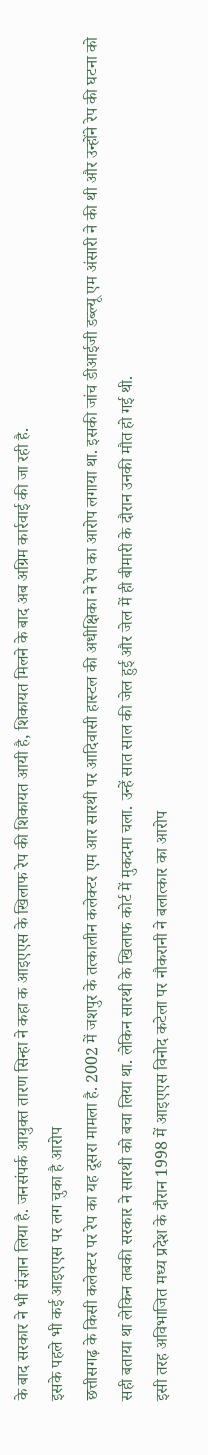के बाद सरकार ने भी संज्ञान लिया है. जनसंपर्क आयुक्त तारण सिन्हा ने कहा क आइएएस के खिलाफ रेप की शिकायत आयी है, शिकायत मिलने के बाद अब अग्रिम कार्रवाई की जा रही है.
इसके पहले भी कई आइएएस पर लग चुका है आरोप
छत्तीसगढ़ के किसी कलेक्टर पर रेप का यह दूसरा मामला है. 2002 में जशपुर के तत्कालीन कलेक्टर एम आर सारथी पर आदिवासी हास्टल की अधीक्षिका ने रेप का आरोप लगाया था. इसकी जांच डीआईजी डब्ल्यू एम अंसारी ने की थी और उन्होंने रेप की घटना को सही बताया था लेकिन तबकी सरकार ने सारथी को बचा लिया था. लेकिन सारथी के खिलाफ कोर्ट में मुकदमा चला. उन्हें सात साल की जेल हुई और जेल में ही बीमारी के दौरान उनकी मौत हो गई थी.
इसी तरह अविभाजित मध्य प्रदेश के दौरान 1998 में आइएएस विनोद कटेला पर नौकरानी ने बलात्कार का आरोप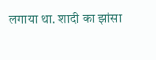लगाया था. शादी का झांसा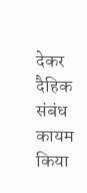देकर दैहिक संबंध कायम किया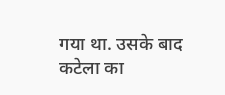गया था. उसके बाद कटेला का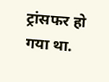ट्रांसफर हो गया था.